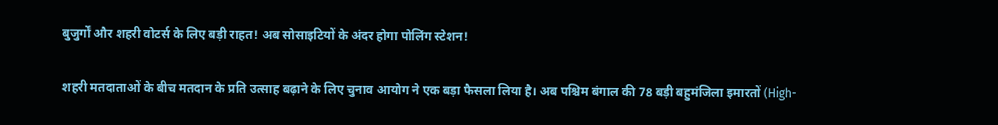बुजुर्गों और शहरी वोटर्स के लिए बड़ी राहत! अब सोसाइटियों के अंदर होगा पोलिंग स्टेशन!

शहरी मतदाताओं के बीच मतदान के प्रति उत्साह बढ़ाने के लिए चुनाव आयोग ने एक बड़ा फैसला लिया है। अब पश्चिम बंगाल की 78 बड़ी बहुमंजिला इमारतों (High-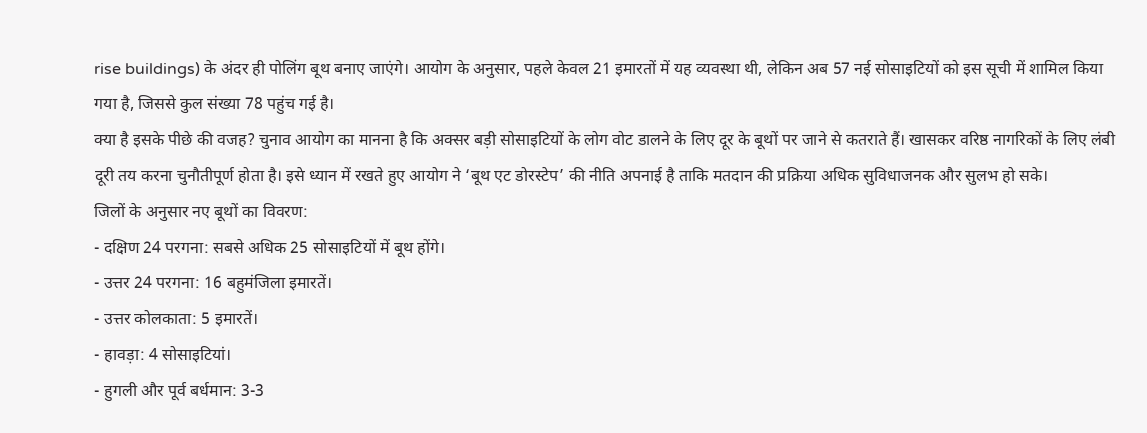rise buildings) के अंदर ही पोलिंग बूथ बनाए जाएंगे। आयोग के अनुसार, पहले केवल 21 इमारतों में यह व्यवस्था थी, लेकिन अब 57 नई सोसाइटियों को इस सूची में शामिल किया गया है, जिससे कुल संख्या 78 पहुंच गई है।
क्या है इसके पीछे की वजह? चुनाव आयोग का मानना है कि अक्सर बड़ी सोसाइटियों के लोग वोट डालने के लिए दूर के बूथों पर जाने से कतराते हैं। खासकर वरिष्ठ नागरिकों के लिए लंबी दूरी तय करना चुनौतीपूर्ण होता है। इसे ध्यान में रखते हुए आयोग ने ‘बूथ एट डोरस्टेप’ की नीति अपनाई है ताकि मतदान की प्रक्रिया अधिक सुविधाजनक और सुलभ हो सके।
जिलों के अनुसार नए बूथों का विवरण:
- दक्षिण 24 परगना: सबसे अधिक 25 सोसाइटियों में बूथ होंगे।
- उत्तर 24 परगना: 16 बहुमंजिला इमारतें।
- उत्तर कोलकाता: 5 इमारतें।
- हावड़ा: 4 सोसाइटियां।
- हुगली और पूर्व बर्धमान: 3-3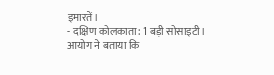इमारतें।
- दक्षिण कोलकाता: 1 बड़ी सोसाइटी।
आयोग ने बताया कि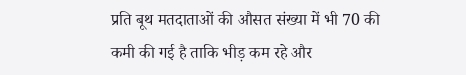प्रति बूथ मतदाताओं की औसत संख्या में भी 70 की कमी की गई है ताकि भीड़ कम रहे और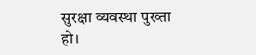सुरक्षा व्यवस्था पुख्ता हो।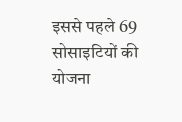इससे पहले 69 सोसाइटियों की योजना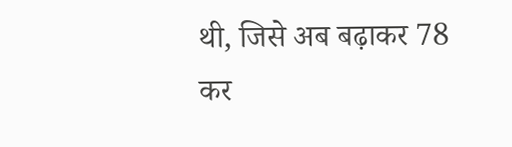थी, जिसे अब बढ़ाकर 78 कर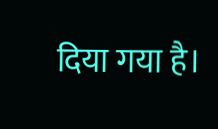दिया गया है।